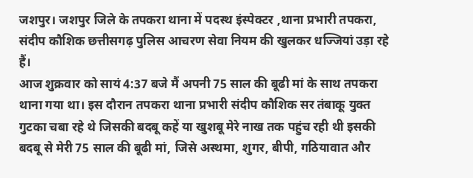जशपुर। जशपुर जिले के तपकरा थाना में पदस्थ इंस्पेक्टर ,थाना प्रभारी तपकरा, संदीप कौशिक छत्तीसगढ़ पुलिस आचरण सेवा नियम की खुलकर धज्जियां उड़ा रहे हैं।
आज शुक्रवार को सायं 4:37 बजे मैं अपनी 75 साल की बूढी मां के साथ तपकरा थाना गया था। इस दौरान तपकरा थाना प्रभारी संदीप कौशिक सर तंबाकू युक्त गुटका चबा रहे थे जिसकी बदबू कहें या खुशबू मेरे नाख तक पहुंच रही थी इसकी बदबू से मेरी 75 साल की बूढी मां, जिसे अस्थमा, शुगर, बीपी, गठियावात और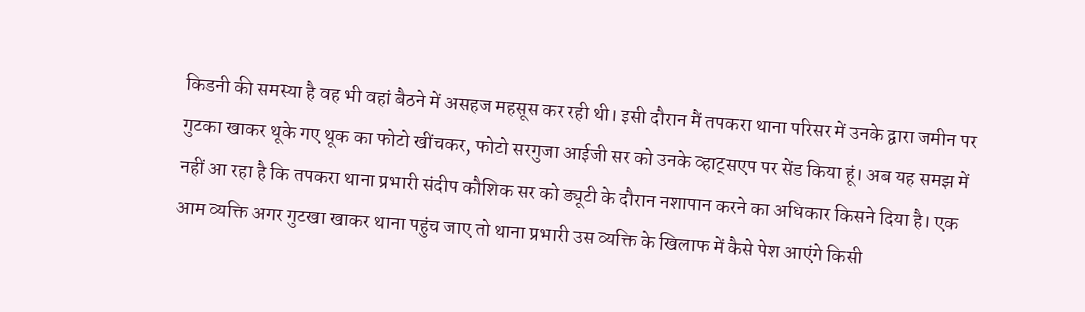किडनी की समस्या है वह भी वहां बैठने में असहज महसूस कर रही थी। इसी दौरान मैं तपकरा थाना परिसर में उनके द्वारा जमीन पर गुटका खाकर थूके गए थूक का फोटो खींचकर, फोटो सरगुजा आईजी सर को उनके व्हाट्सएप पर सेंड किया हूं। अब यह समझ में नहीं आ रहा है कि तपकरा थाना प्रभारी संदीप कौशिक सर को ड्यूटी के दौरान नशापान करने का अधिकार किसने दिया है। एक आम व्यक्ति अगर गुटखा खाकर थाना पहुंच जाए तो थाना प्रभारी उस व्यक्ति के खिलाफ में कैसे पेश आएंगे किसी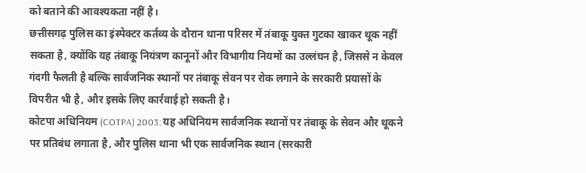को बताने की आवश्यकता नहीं है।
छत्तीसगढ़ पुलिस का इंस्पेक्टर कर्तव्य के दौरान थाना परिसर में तंबाकू युक्त गुटका खाकर थूक नहीं सकता है, क्योंकि यह तंबाकू नियंत्रण कानूनों और विभागीय नियमों का उल्लंघन है, जिससे न केवल गंदगी फैलती है बल्कि सार्वजनिक स्थानों पर तंबाकू सेवन पर रोक लगाने के सरकारी प्रयासों के विपरीत भी है, और इसके लिए कार्रवाई हो सकती है।
कोटपा अधिनियम (COTPA) 2003: यह अधिनियम सार्वजनिक स्थानों पर तंबाकू के सेवन और थूकने पर प्रतिबंध लगाता है, और पुलिस थाना भी एक सार्वजनिक स्थान (सरकारी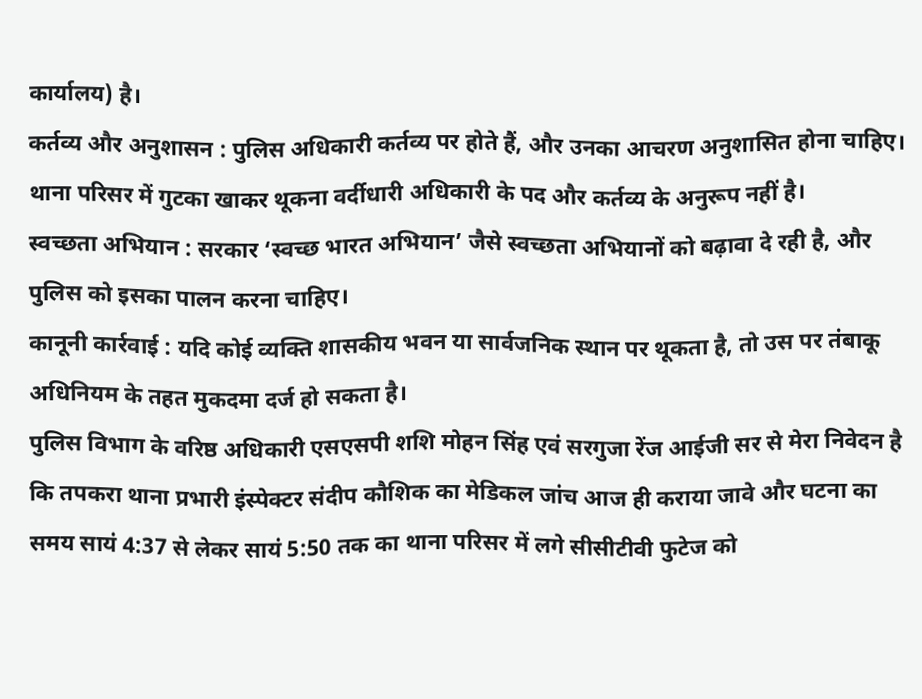कार्यालय) है।
कर्तव्य और अनुशासन : पुलिस अधिकारी कर्तव्य पर होते हैं, और उनका आचरण अनुशासित होना चाहिए। थाना परिसर में गुटका खाकर थूकना वर्दीधारी अधिकारी के पद और कर्तव्य के अनुरूप नहीं है।
स्वच्छता अभियान : सरकार ‘स्वच्छ भारत अभियान’ जैसे स्वच्छता अभियानों को बढ़ावा दे रही है, और पुलिस को इसका पालन करना चाहिए।
कानूनी कार्रवाई : यदि कोई व्यक्ति शासकीय भवन या सार्वजनिक स्थान पर थूकता है, तो उस पर तंबाकू अधिनियम के तहत मुकदमा दर्ज हो सकता है।
पुलिस विभाग के वरिष्ठ अधिकारी एसएसपी शशि मोहन सिंह एवं सरगुजा रेंज आईजी सर से मेरा निवेदन है कि तपकरा थाना प्रभारी इंस्पेक्टर संदीप कौशिक का मेडिकल जांच आज ही कराया जावे और घटना का समय सायं 4:37 से लेकर सायं 5:50 तक का थाना परिसर में लगे सीसीटीवी फुटेज को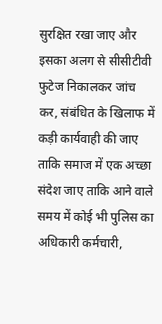सुरक्षित रखा जाए और इसका अलग से सीसीटीवी फुटेज निकालकर जांच कर, संबंधित के खिलाफ में कड़ी कार्यवाही की जाए ताकि समाज में एक अच्छा संदेश जाए ताकि आने वाले समय में कोई भी पुलिस का अधिकारी कर्मचारी,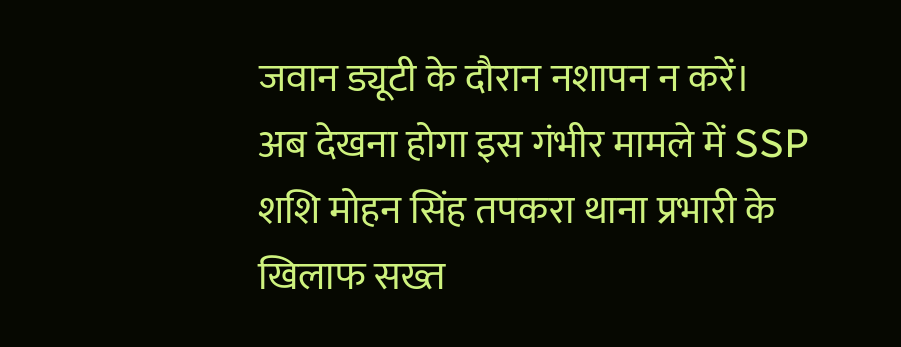जवान ड्यूटी के दौरान नशापन न करें।
अब देखना होगा इस गंभीर मामले में SSP शशि मोहन सिंह तपकरा थाना प्रभारी के खिलाफ सख्त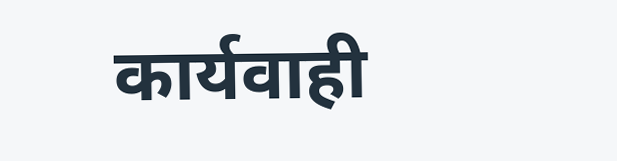कार्यवाही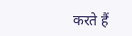करते हैं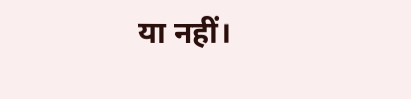या नहीं।